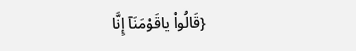{قَالُواْ ياقَوْمَنَآ إِنَّا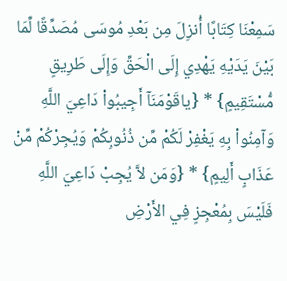سَمِعْنَا كِتَابًا أُنزِلَ مِن بَعْدِ مُوسَى مُصَدِّقًا لِّمَا بَيْنَ يَدَيْهِ يَهْدِي إِلَى الْحَقِّ وَإِلَى طَرِيقٍ مُّسْتَقِيمٍ} * {ياقَوْمَنَآ أَجِيبُواْ دَاعِيَ اللَّهِ وَآمِنُواْ بِهِ يَغْفِرْ لَكُمْ مِّن ذُنُوبِكُمْ وَيُجِرْكُمْ مِّنْ عَذَابٍ أَلِيمٍ} * {وَمَن لاَّ يُجِبْ دَاعِيَ اللَّهِ فَلَيْسَ بِمُعْجِزٍ فِي الأَرْضِ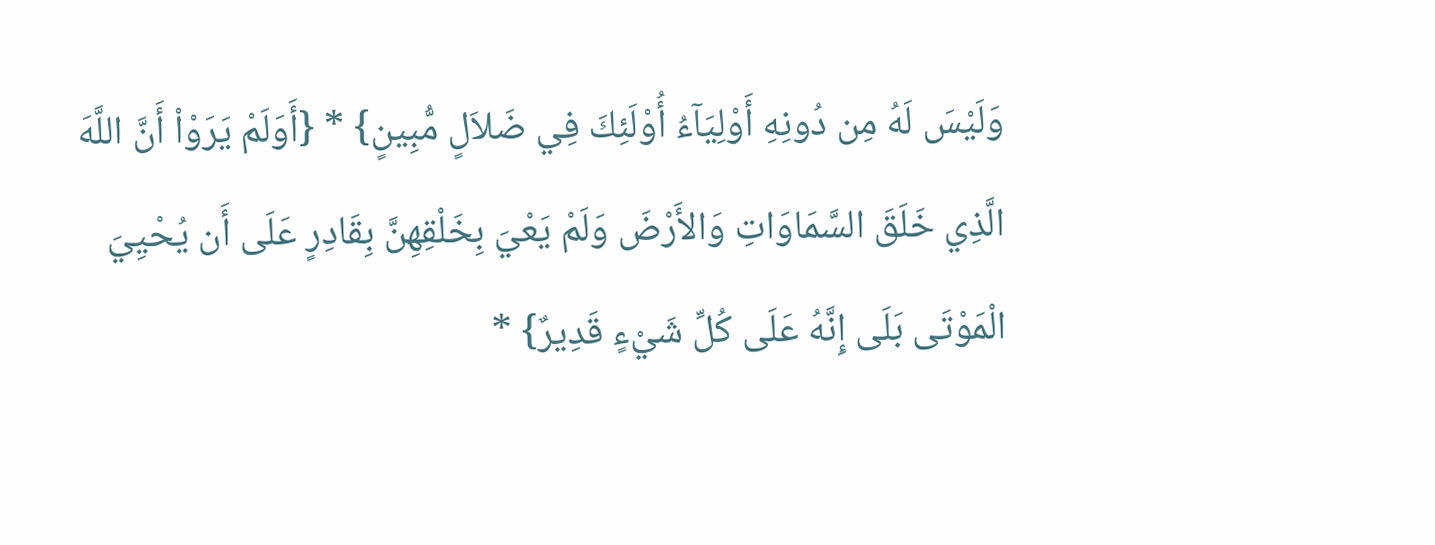وَلَيْسَ لَهُ مِن دُونِهِ أَوْلِيَآءُ أُوْلَئِكَ فِي ضَلاَلٍ مُّبِينٍ} * {أَوَلَمْ يَرَوْاْ أَنَّ اللَّهَ الَّذِي خَلَقَ السَّمَاوَاتِ وَالأَرْضَ وَلَمْ يَعْيَ بِخَلْقِهِنَّ بِقَادِرٍ عَلَى أَن يُحْيِيَ الْمَوْتَى بَلَى إِنَّهُ عَلَى كُلِّ شَيْءٍ قَدِيرٌ} *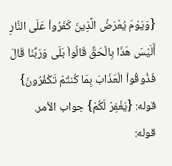{وَيَوْمَ يُعْرَضُ الَّذِينَ كَفَرُواْ عَلَى النَّارِ أَلَيْسَ هَذَا بِالْحَقِّ قَالُواْ بَلَى وَرَبِّنَا قَالَ فَذُوقُواْ الْعَذَابَ بِمَا كُنتُمْ تَكْفُرُونَ}
قوله: {يَغْفِرْ لَكُمْ} جواب الأمر.
قوله: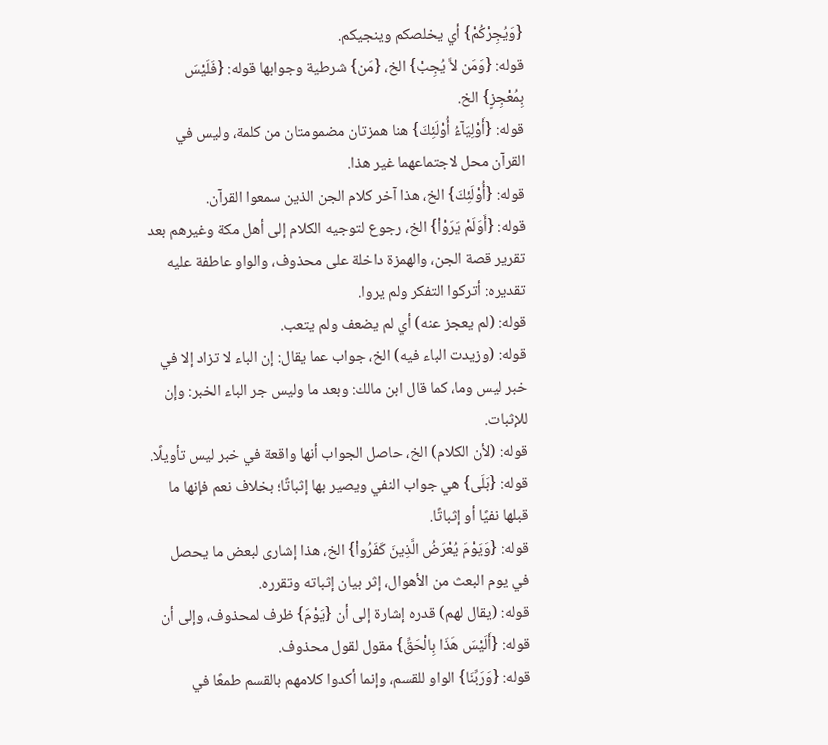{وَيُجِرْكُمْ} أي يخلصكم وينجيكم.
قوله: {وَمَن لاَّ يُجِبْ} الخ، {مَن} شرطية وجوابها قوله: {فَلَيْسَ بِمُعْجِزٍ} الخ.
قوله: {أَوْلِيَآءُ أُوْلَئِكَ} هنا همزتان مضمومتان من كلمة، وليس في القرآن محل لاجتماعهما غير هذا.
قوله: {أُوْلَئِكَ} الخ، هذا آخر كلام الجن الذين سمعوا القرآن.
قوله: {أَوَلَمْ يَرَوْاْ} الخ، رجوع لتوجيه الكلام إلى أهل مكة وغيرهم بعد تقرير قصة الجن، والهمزة داخلة على محذوف، والواو عاطفة عليه تقديره: أتركوا التفكر ولم يروا.
قوله: (لم يعجز عنه) أي لم يضعف ولم يتعب.
قوله: (وزيدت الباء فيه) الخ، جواب عما يقال: إن الباء لا تزاد إلا في خبر ليس وما، كما قال ابن مالك: وبعد ما وليس جر الباء الخبر: وإن للإثبات.
قوله: (لأن الكلام) الخ، حاصل الجواب أنها واقعة في خبر ليس تأويلًا.
قوله: {بَلَى} هي جواب النفي ويصير بها إثباتًا؛ بخلاف نعم فإنها ما قبلها نفيًا أو إثباتًا.
قوله: {وَيَوْمَ يُعْرَضُ الَّذِينَ كَفَرُواْ} الخ، هذا إشارى لبعض ما يحصل في يوم البعث من الأهوال، إثر بيان إثباته وتقرره.
قوله: (يقال لهم) قدره إشارة إلى أن {يَوْمَ} ظرف لمحذوف، وإلى أن قوله: {أَلَيْسَ هَذَا بِالْحَقِّ} مقول لقول محذوف.
قوله: {وَرَبِّنَا} الواو للقسم، وإنما أكدوا كلامهم بالقسم طمعًا في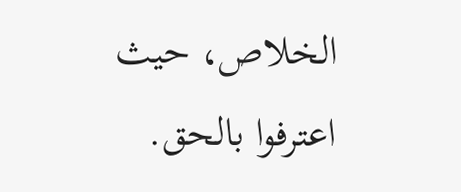الخلاص، حيث اعترفوا بالحق.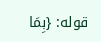قوله: {بِمَا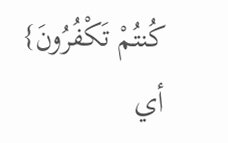كُنتُمْ تَكْفُرُونَ} أي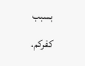بسبب كفركم.